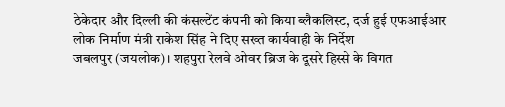ठेकेदार और दिल्ली की कंसल्टेंट कंपनी को किया ब्लैकलिस्ट, दर्ज हुई एफआईआर
लोक निर्माण मंत्री राकेश सिंह ने दिए सख्त कार्यवाही के निर्देश
जबलपुर (जयलोक)। शहपुरा रेलवे ओवर ब्रिज के दूसरे हिस्से के विगत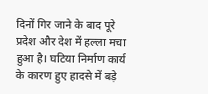दिनों गिर जाने के बाद पूरे प्रदेश और देश में हल्ला मचा हुआ है। घटिया निर्माण कार्य के कारण हुए हादसे में बड़े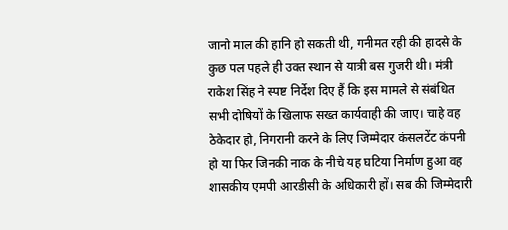जानो माल की हानि हो सकती थी, गनीमत रही की हादसे के कुछ पल पहले ही उक्त स्थान से यात्री बस गुजरी थी। मंत्री राकेश सिंह ने स्पष्ट निर्देश दिए हैं कि इस मामले से संबंधित सभी दोषियों के खिलाफ सख्त कार्यवाही की जाए। चाहे वह ठेकेदार हो, निगरानी करने के लिए जिम्मेदार कंसलटेंट कंपनी हो या फिर जिनकी नाक के नीचे यह घटिया निर्माण हुआ वह शासकीय एमपी आरडीसी के अधिकारी हों। सब की जिम्मेदारी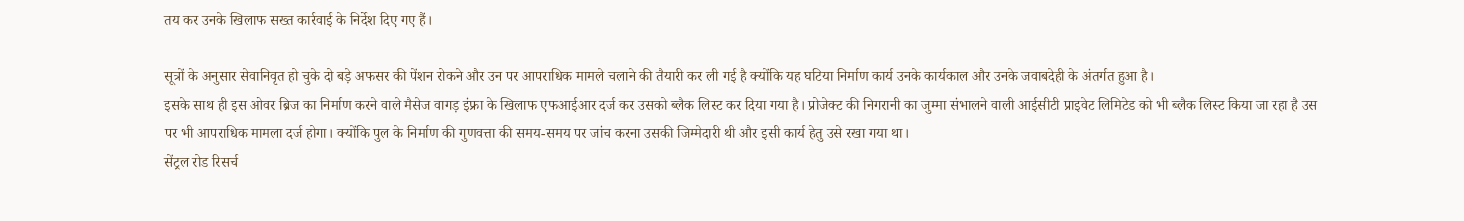तय कर उनके खिलाफ सख्त कार्रवाई के निर्देश दिए गए हैं।

सूत्रों के अनुसार सेवानिवृत हो चुके दो बड़े अफसर की पेंशन रोकने और उन पर आपराधिक मामले चलाने की तैयारी कर ली गई है क्योंकि यह घटिया निर्माण कार्य उनके कार्यकाल और उनके जवाबदेही के अंतर्गत हुआ है।
इसके साथ ही इस ओवर ब्रिज का निर्माण करने वाले मैसेज वागड़ इंफ्रा के खिलाफ एफआईआर दर्ज कर उसको ब्लैक लिस्ट कर दिया गया है। प्रोजेक्ट की निगरानी का जुम्मा संभालने वाली आईसीटी प्राइवेट लिमिटेड को भी ब्लैक लिस्ट किया जा रहा है उस पर भी आपराधिक मामला दर्ज होगा। क्योंकि पुल के निर्माण की गुणवत्ता की समय-समय पर जांच करना उसकी जिम्मेदारी थी और इसी कार्य हेतु उसे रखा गया था।
सेंट्रल रोड रिसर्च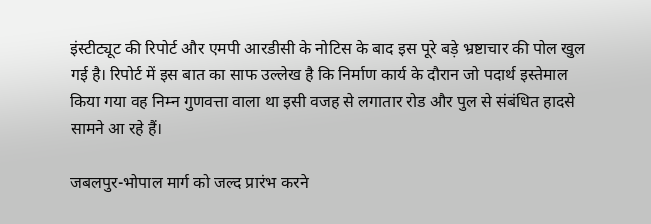इंस्टीट्यूट की रिपोर्ट और एमपी आरडीसी के नोटिस के बाद इस पूरे बड़े भ्रष्टाचार की पोल खुल गई है। रिपोर्ट में इस बात का साफ उल्लेख है कि निर्माण कार्य के दौरान जो पदार्थ इस्तेमाल किया गया वह निम्न गुणवत्ता वाला था इसी वजह से लगातार रोड और पुल से संबंधित हादसे सामने आ रहे हैं।

जबलपुर-भोपाल मार्ग को जल्द प्रारंभ करने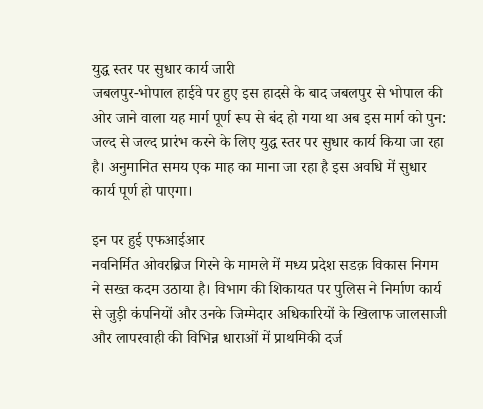युद्ध स्तर पर सुधार कार्य जारी
जबलपुर-भोपाल हाईवे पर हुए इस हादसे के बाद जबलपुर से भोपाल की ओर जाने वाला यह मार्ग पूर्ण रूप से बंद हो गया था अब इस मार्ग को पुन: जल्द से जल्द प्रारंभ करने के लिए युद्ध स्तर पर सुधार कार्य किया जा रहा है। अनुमानित समय एक माह का माना जा रहा है इस अवधि में सुधार कार्य पूर्ण हो पाएगा।

इन पर हुई एफआईआर
नवनिर्मित ओवरब्रिज गिरने के मामले में मध्य प्रदेश सडक़ विकास निगम ने सख्त कदम उठाया है। विभाग की शिकायत पर पुलिस ने निर्माण कार्य से जुड़ी कंपनियों और उनके जिम्मेदार अधिकारियों के खिलाफ जालसाजी और लापरवाही की विभिन्न धाराओं में प्राथमिकी दर्ज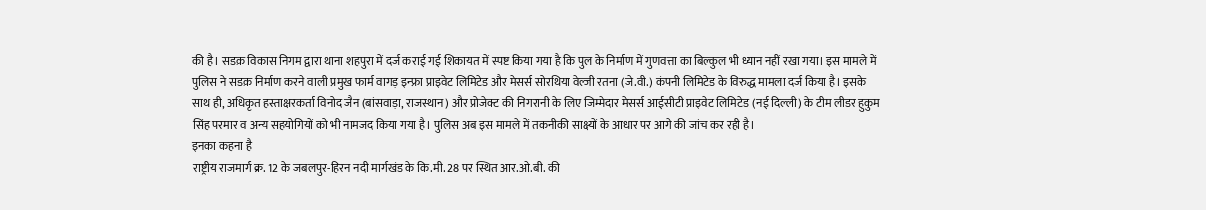की है। सडक़ विकास निगम द्वारा थाना शहपुरा में दर्ज कराई गई शिकायत में स्पष्ट किया गया है कि पुल के निर्माण में गुणवत्ता का बिल्कुल भी ध्यान नहीं रखा गया। इस मामले में पुलिस ने सडक़ निर्माण करने वाली प्रमुख फार्म वागड़ इन्फ्रा प्राइवेट लिमिटेड और मेसर्स सोरथिया वेल्जी रतना (जे.वी.) कंपनी लिमिटेड के विरुद्ध मामला दर्ज किया है। इसके साथ ही, अधिकृत हस्ताक्षरकर्ता विनोद जैन (बांसवाड़ा, राजस्थान) और प्रोजेक्ट की निगरानी के लिए जिम्मेदार मेसर्स आईसीटी प्राइवेट लिमिटेड (नई दिल्ली) के टीम लीडर हुकुम सिंह परमार व अन्य सहयोगियों को भी नामजद किया गया है। पुलिस अब इस मामले में तकनीकी साक्ष्यों के आधार पर आगे की जांच कर रही है।
इनका कहना है
राष्ट्रीय राजमार्ग क्र. 12 के जबलपुर-हिरन नदी मार्गखंड के कि.मी. 28 पर स्थित आर.ओ.बी. की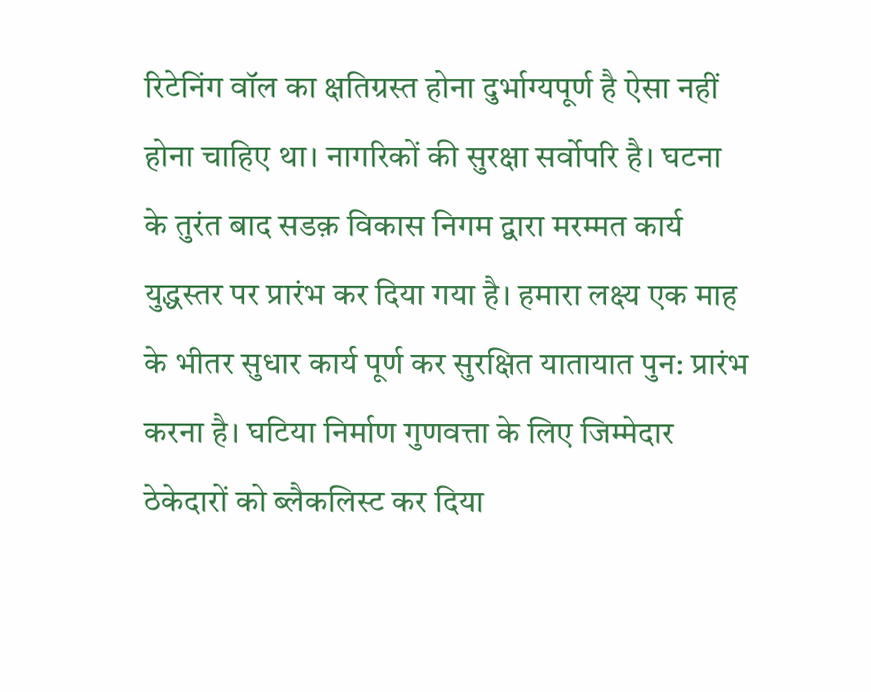रिटेनिंग वॉल का क्षतिग्रस्त होना दुर्भाग्यपूर्ण है ऐसा नहीं होना चाहिए था। नागरिकों की सुरक्षा सर्वोपरि है। घटना के तुरंत बाद सडक़ विकास निगम द्वारा मरम्मत कार्य युद्धस्तर पर प्रारंभ कर दिया गया है। हमारा लक्ष्य एक माह के भीतर सुधार कार्य पूर्ण कर सुरक्षित यातायात पुन: प्रारंभ करना है। घटिया निर्माण गुणवत्ता के लिए जिम्मेदार ठेकेदारों को ब्लैकलिस्ट कर दिया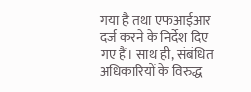गया है तथा एफआईआर दर्ज करने के निर्देश दिए गए हैं। साथ ही, संबंधित अधिकारियों के विरुद्ध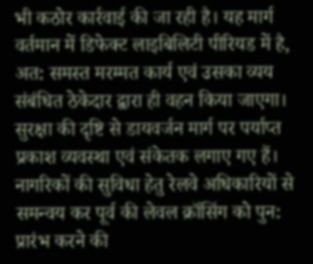भी कठोर कार्रवाई की जा रही है। यह मार्ग वर्तमान में डिफेक्ट लाइबिलिटी पीरियड में है, अत: समस्त मरम्मत कार्य एवं उसका व्यय संबंधित ठेकेदार द्वारा ही वहन किया जाएगा। सुरक्षा की दृष्टि से डायवर्जन मार्ग पर पर्याप्त प्रकाश व्यवस्था एवं संकेतक लगाए गए हैं। नागरिकों की सुविधा हेतु रेलवे अधिकारियों से समन्वय कर पूर्व की लेवल क्रॉसिंग को पुन: प्रारंभ करने की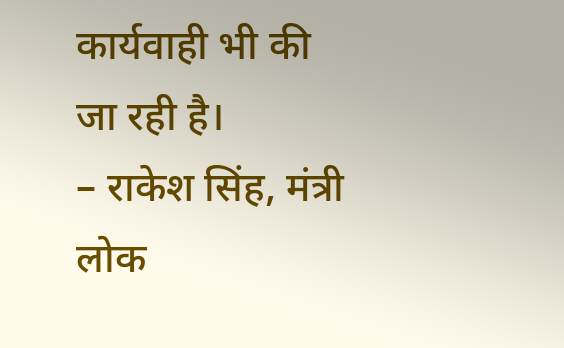कार्यवाही भी की जा रही है।
– राकेश सिंह, मंत्री लोक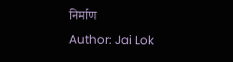निर्माण
Author: Jai Lok